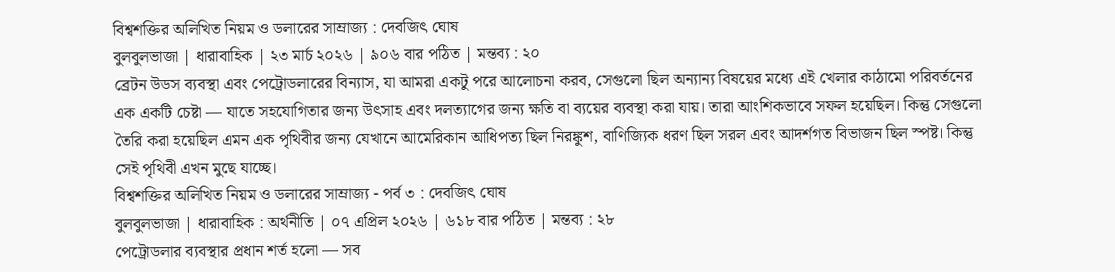বিশ্বশক্তির অলিখিত নিয়ম ও ডলারের সাম্রাজ্য : দেবজিৎ ঘোষ
বুলবুলভাজা | ধারাবাহিক | ২৩ মার্চ ২০২৬ | ৯০৬ বার পঠিত | মন্তব্য : ২০
ব্রেটন উডস ব্যবস্থা এবং পেট্রোডলারের বিন্যাস, যা আমরা একটু পরে আলোচনা করব, সেগুলো ছিল অন্যান্য বিষয়ের মধ্যে এই খেলার কাঠামো পরিবর্তনের এক একটি চেষ্টা — যাতে সহযোগিতার জন্য উৎসাহ এবং দলত্যাগের জন্য ক্ষতি বা ব্যয়ের ব্যবস্থা করা যায়। তারা আংশিকভাবে সফল হয়েছিল। কিন্তু সেগুলো তৈরি করা হয়েছিল এমন এক পৃথিবীর জন্য যেখানে আমেরিকান আধিপত্য ছিল নিরঙ্কুশ, বাণিজ্যিক ধরণ ছিল সরল এবং আদর্শগত বিভাজন ছিল স্পষ্ট। কিন্তু সেই পৃথিবী এখন মুছে যাচ্ছে।
বিশ্বশক্তির অলিখিত নিয়ম ও ডলারের সাম্রাজ্য - পর্ব ৩ : দেবজিৎ ঘোষ
বুলবুলভাজা | ধারাবাহিক : অর্থনীতি | ০৭ এপ্রিল ২০২৬ | ৬১৮ বার পঠিত | মন্তব্য : ২৮
পেট্রোডলার ব্যবস্থার প্রধান শর্ত হলো — সব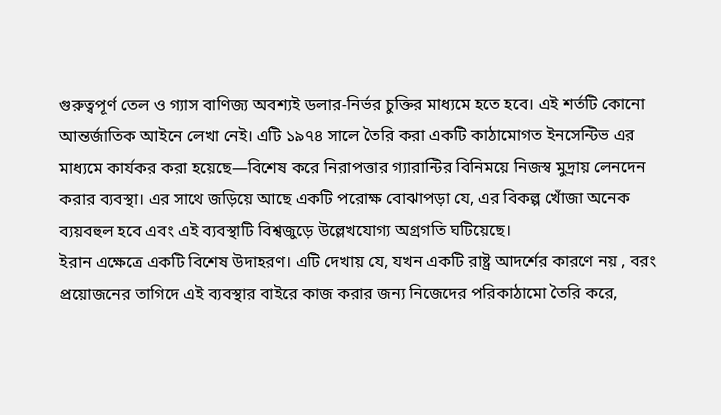গুরুত্বপূর্ণ তেল ও গ্যাস বাণিজ্য অবশ্যই ডলার-নির্ভর চুক্তির মাধ্যমে হতে হবে। এই শর্তটি কোনো আন্তর্জাতিক আইনে লেখা নেই। এটি ১৯৭৪ সালে তৈরি করা একটি কাঠামোগত ইনসেন্টিভ এর মাধ্যমে কার্যকর করা হয়েছে—বিশেষ করে নিরাপত্তার গ্যারান্টির বিনিময়ে নিজস্ব মুদ্রায় লেনদেন করার ব্যবস্থা। এর সাথে জড়িয়ে আছে একটি পরোক্ষ বোঝাপড়া যে, এর বিকল্প খোঁজা অনেক ব্যয়বহুল হবে এবং এই ব্যবস্থাটি বিশ্বজুড়ে উল্লেখযোগ্য অগ্রগতি ঘটিয়েছে।
ইরান এক্ষেত্রে একটি বিশেষ উদাহরণ। এটি দেখায় যে, যখন একটি রাষ্ট্র আদর্শের কারণে নয় , বরং প্রয়োজনের তাগিদে এই ব্যবস্থার বাইরে কাজ করার জন্য নিজেদের পরিকাঠামো তৈরি করে,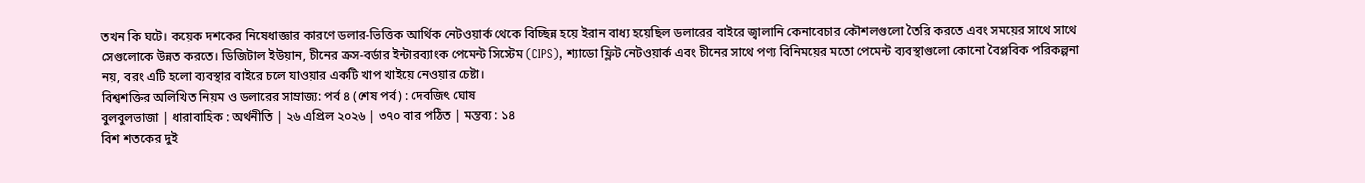তখন কি ঘটে। কয়েক দশকের নিষেধাজ্ঞার কারণে ডলার-ভিত্তিক আর্থিক নেটওয়ার্ক থেকে বিচ্ছিন্ন হয়ে ইরান বাধ্য হয়েছিল ডলারের বাইরে জ্বালানি কেনাবেচার কৌশলগুলো তৈরি করতে এবং সময়ের সাথে সাথে সেগুলোকে উন্নত করতে। ডিজিটাল ইউয়ান, চীনের ক্রস-বর্ডার ইন্টারব্যাংক পেমেন্ট সিস্টেম (CIPS), শ্যাডো ফ্লিট নেটওয়ার্ক এবং চীনের সাথে পণ্য বিনিময়ের মতো পেমেন্ট ব্যবস্থাগুলো কোনো বৈপ্লবিক পরিকল্পনা নয়, বরং এটি হলো ব্যবস্থার বাইরে চলে যাওয়ার একটি খাপ খাইয়ে নেওয়ার চেষ্টা।
বিশ্বশক্তির অলিখিত নিয়ম ও ডলারের সাম্রাজ্য: পর্ব ৪ (শেষ পর্ব) : দেবজিৎ ঘোষ
বুলবুলভাজা | ধারাবাহিক : অর্থনীতি | ২৬ এপ্রিল ২০২৬ | ৩৭০ বার পঠিত | মন্তব্য : ১৪
বিশ শতকের দুই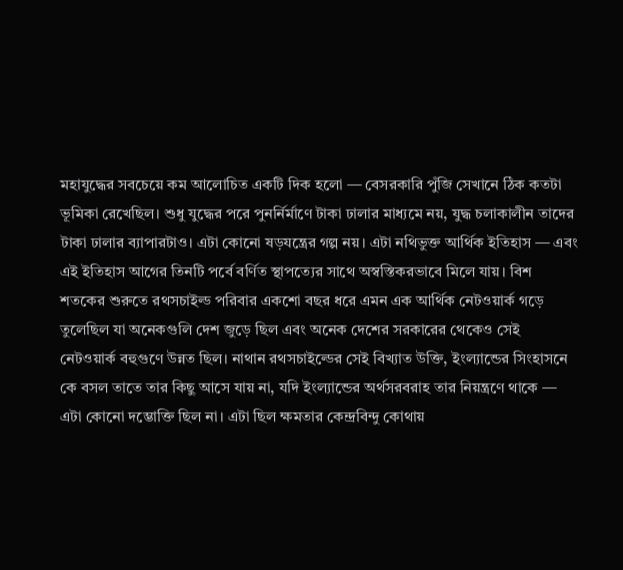মহাযুদ্ধের সবচেয়ে কম আলোচিত একটি দিক হলো — বেসরকারি পুঁজি সেখানে ঠিক কতটা ভূমিকা রেখেছিল। শুধু যুদ্ধের পরে পুনর্নির্মাণে টাকা ঢালার মাধ্যমে নয়, যুদ্ধ চলাকালীন তাদের টাকা ঢালার ব্যাপারটাও। এটা কোনো ষড়যন্ত্রের গল্প নয়। এটা নথিভুক্ত আর্থিক ইতিহাস — এবং এই ইতিহাস আগের তিনটি পর্বে বর্ণিত স্থাপত্যের সাথে অস্বস্তিকরভাবে মিলে যায়। বিশ শতকের শুরুতে রথসচাইল্ড পরিবার একশো বছর ধরে এমন এক আর্থিক নেটওয়ার্ক গড়ে তুলেছিল যা অনেকগুলি দেশ জুড়ে ছিল এবং অনেক দেশের সরকারের থেকেও সেই নেটওয়ার্ক বহুগুণে উন্নত ছিল। নাথান রথসচাইল্ডের সেই বিখ্যাত উক্তি, ইংল্যান্ডের সিংহাসনে কে বসল তাতে তার কিছু আসে যায় না, যদি ইংল্যান্ডের অর্থসরবরাহ তার নিয়ন্ত্রণে থাকে — এটা কোনো দম্ভোক্তি ছিল না। এটা ছিল ক্ষমতার কেন্দ্রবিন্দু কোথায়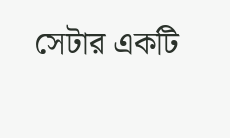সেটার একটি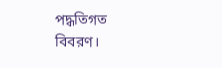পদ্ধতিগত বিবরণ।